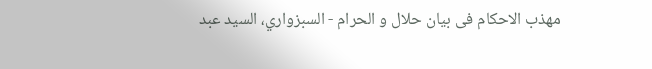مهذب الاحکام فی بیان حلال و الحرام - السبزواري، السيد عبد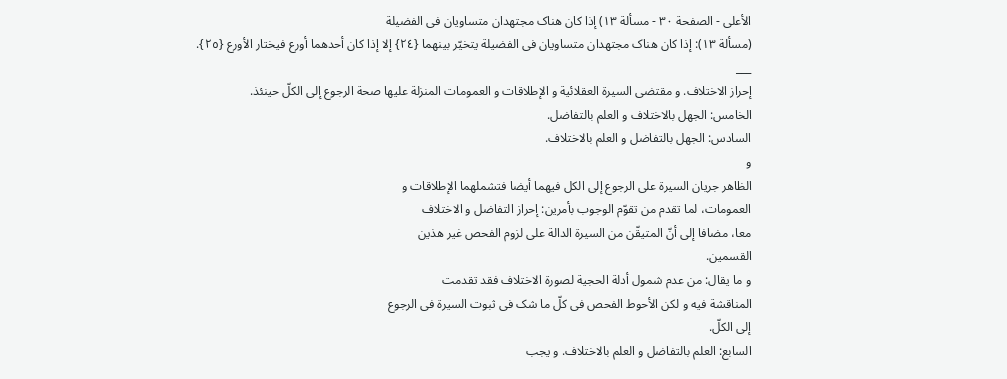الأعلى - الصفحة ٣٠ - مسألة ١٣) إذا کان هناک مجتهدان متساویان فی الفضیلة
(مسألة ١٣): إذا کان هناک مجتهدان متساویان فی الفضیلة یتخیّر بینهما {٢٤} إلا إذا کان أحدهما أورع فیختار الأورع {٢٥}.
___
إحراز الاختلاف. و مقتضی السیرة العقلائیة و الإطلاقات و العمومات المنزلة علیها صحة الرجوع إلی الکلّ حینئذ.
الخامس: الجهل بالاختلاف و العلم بالتفاضل.
السادس: الجهل بالتفاضل و العلم بالاختلاف.
و
الظاهر جریان السیرة علی الرجوع إلی الکل فیهما أیضا فتشملهما الإطلاقات و
العمومات، لما تقدم من تقوّم الوجوب بأمرین: إحراز التفاضل و الاختلاف
معا، مضافا إلی أنّ المتیقّن من السیرة الدالة علی لزوم الفحص غیر هذین
القسمین.
و ما یقال: من عدم شمول أدلة الحجیة لصورة الاختلاف فقد تقدمت
المناقشة فیه و لکن الأحوط الفحص فی کلّ ما شک فی ثبوت السیرة فی الرجوع
إلی الکلّ.
السابع: العلم بالتفاضل و العلم بالاختلاف. و یجب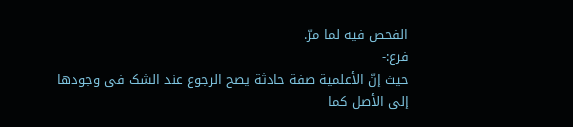الفحص فیه لما مرّ.
فرع:-
حیث إنّ الأعلمیة صفة حادثة یصح الرجوع عند الشک فی وجودها إلی الأصل کما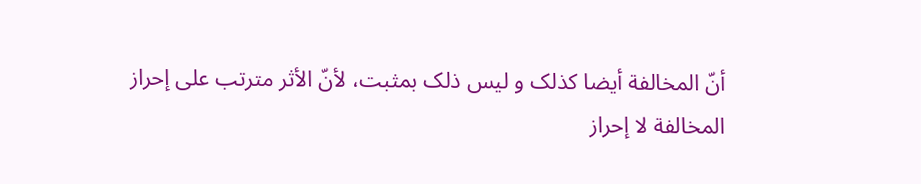أنّ المخالفة أیضا کذلک و لیس ذلک بمثبت، لأنّ الأثر مترتب علی إحراز
المخالفة لا إحراز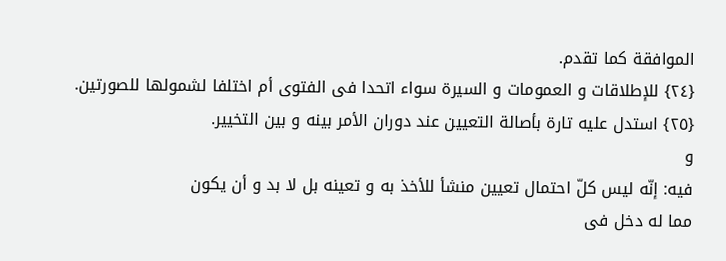الموافقة کما تقدم.
{٢٤} للإطلاقات و العمومات و السیرة سواء اتحدا فی الفتوی أم اختلفا لشمولها للصورتین.
{٢٥} استدل علیه تارة بأصالة التعیین عند دوران الأمر بینه و بین التخییر.
و
فیه: إنّه لیس کلّ احتمال تعیین منشأ للأخذ به و تعینه بل لا بد و أن یکون
مما له دخل فی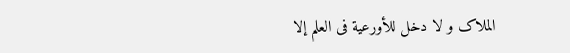الملاک و لا دخل للأورعیة فی العلم إلا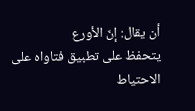أن یقال: إنّ الأورع
یتحفظ علی تطبیق فتاواه علی الاحتیاط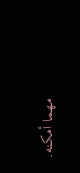مهما أمکنه.